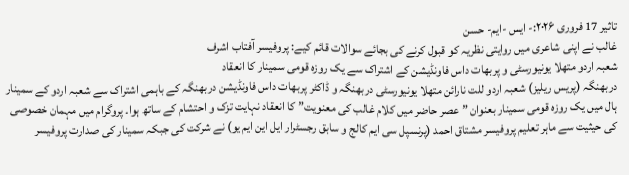تاثیر 17 فروری ۲۰۲۶:- ایس -ایم- حسن
غالب نے اپنی شاعری میں روایتی نظریہ کو قبول کرنے کی بجائے سوالات قائم کیے: پروفیسر آفتاب اشرف
شعبہ اردو متھلا یونیورسٹی و پربھات داس فاونڈیشن کے اشتراک سے یک روزہ قومی سمینار کا انعقاد
دربھنگہ (پریس ریلیز) شعبہ اردو للت نارائن متھلا یونیورسٹی دربھنگہ و ڈاکٹر پربھات داس فاونڈیشن دربھنگہ کے باہمی اشتراک سے شعبہ اردو کے سمینار ہال میں یک روزہ قومی سمینار بعنوان ” عصر حاضر میں کلام غالب کی معنویت” کا انعقاد نہایت تزک و احتشام کے ساتھ ہوا۔ پروگرام میں مہمان خصوصی کی حیثیت سے ماہر تعلیم پروفیسر مشتاق احمد (پرنسپل سی ایم کالج و سابق رجسٹرار ایل این ایم یو) نے شرکت کی جبکہ سمینار کی صدارت پروفیسر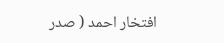افتخار احمد ( صدر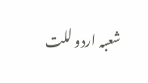شعبہ اردو للت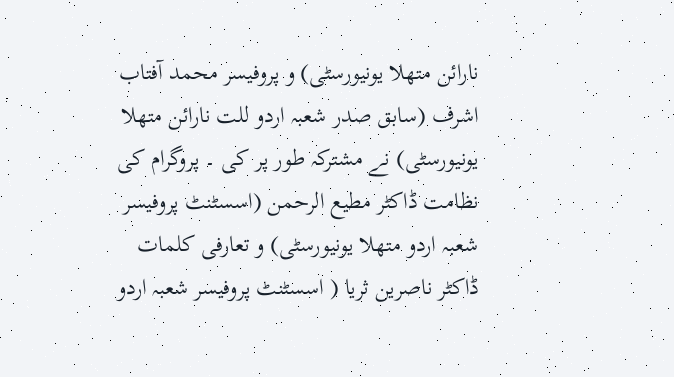نارائن متھلا یونیورسٹی) و پروفیسر محمد آفتاب اشرف (سابق صدر شعبہ اردو للت نارائن متھلا یونیورسٹی) نے مشترکہ طور پر کی ۔ پروگرام کی نظامت ڈاکٹر مطیع الرحمن (اسسٹنٹ پروفیسر شعبہ اردو متھلا یونیورسٹی) و تعارفی کلمات ڈاکٹر ناصرین ثریا ( اسسٹنٹ پروفیسر شعبہ اردو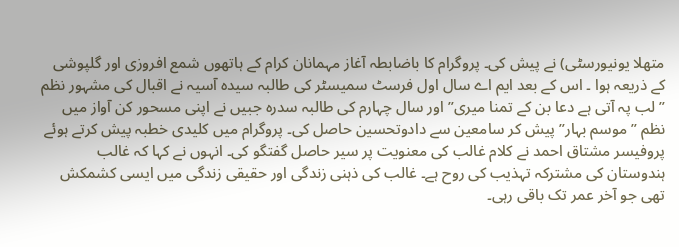متھلا یونیورسٹی) نے پیش کی۔ پروگرام کا باضابطہ آغاز مہمانان کرام کے ہاتھوں شمع افروزی اور گلپوشی کے ذریعہ ہوا ۔ اس کے بعد ایم اے سال اول فرسٹ سمیسٹر کی طالبہ سیدہ آسیہ نے اقبال کی مشہور نظم ” لب پہ آتی ہے دعا بن کے تمنا میری” اور سال چہارم کی طالبہ سدرہ جبیں نے اپنی مسحور کن آواز میں نظم ” موسم بہار” پیش کر سامعین سے دادوتحسین حاصل کی۔ پروگرام میں کلیدی خطبہ پیش کرتے ہوئے پروفیسر مشتاق احمد نے کلام غالب کی معنویت پر سیر حاصل گفتگو کی۔ انہوں نے کہا کہ غالب ہندوستان کی مشترکہ تہذیب کی روح ہے۔ غالب کی ذہنی زندگی اور حقیقی زندگی میں ایسی کشمکش تھی جو آخر عمر تک باقی رہی۔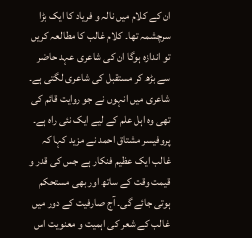ان کے کلام میں نالہ و فریاد کا ایک بڑا سرچشمہ تھا۔ کلام غالب کا مطالعہ کریں تو اندازہ ہوگا ان کی شاعری عہد حاضر سے بڑھ کر مستقبل کی شاعری لگتی ہے۔ شاعری میں انہوں نے جو روایت قائم کی تھی وہ اہل علم کے لیے ایک نئی راہ ہے۔ پروفیسر مشتاق احمد نے مزید کہا کہ غالب ایک عظیم فنکار ہے جس کی قدر و قیمت وقت کے ساتھ اور بھی مستحکم ہوتی جائے گی۔ آج صارفیت کے دور میں غالب کے شعر کی اہمیت و معنویت اس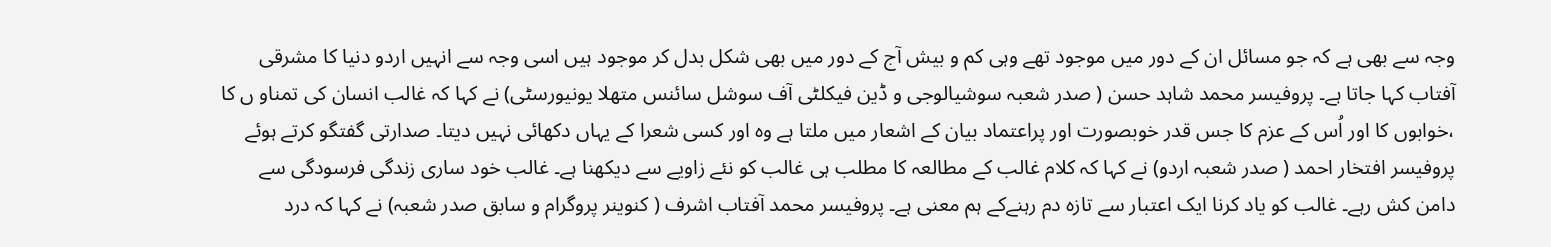وجہ سے بھی ہے کہ جو مسائل ان کے دور میں موجود تھے وہی کم و بیش آج کے دور میں بھی شکل بدل کر موجود ہیں اسی وجہ سے انہیں اردو دنیا کا مشرقی آفتاب کہا جاتا ہے۔ پروفیسر محمد شاہد حسن ( صدر شعبہ سوشیالوجی و ڈین فیکلٹی آف سوشل سائنس متھلا یونیورسٹی) نے کہا کہ غالب انسان کی تمناو ں کا ،خوابوں کا اور اُس کے عزم کا جس قدر خوبصورت اور پراعتماد بیان کے اشعار میں ملتا ہے وہ اور کسی شعرا کے یہاں دکھائی نہیں دیتا۔ صدارتی گفتگو کرتے ہوئے پروفیسر افتخار احمد ( صدر شعبہ اردو) نے کہا کہ کلام غالب کے مطالعہ کا مطلب ہی غالب کو نئے زاویے سے دیکھنا ہے۔ غالب خود ساری زندگی فرسودگی سے دامن کش رہے۔ غالب کو یاد کرنا ایک اعتبار سے تازہ دم رہنےکے ہم معنی ہے۔ پروفیسر محمد آفتاب اشرف ( کنوینر پروگرام و سابق صدر شعبہ) نے کہا کہ درد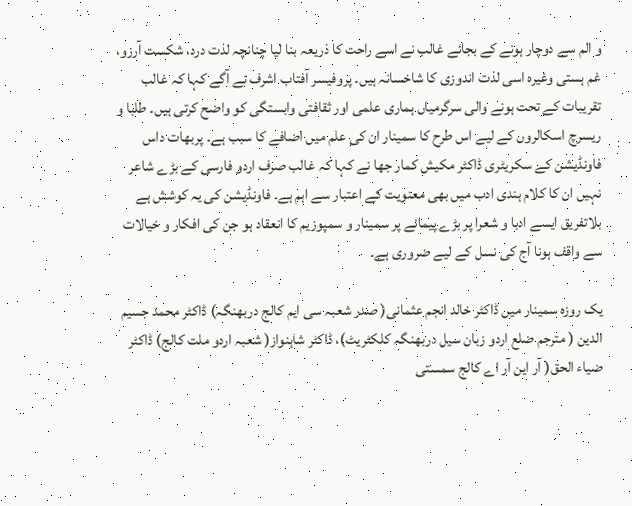و الم سے دوچار ہونے کے بجائے غالب نے اسے راحت کا ذریعہ بنا لیا چنانچہ لذت درد، شکست آرزو، غم ہستی وغیرہ اسی لذت اندوزی کا شاخسانہ ہیں۔ پروفیسر آفتاب اشرف نے آگے کہا کہ غالب تقریبات کے تحت ہونے والی سرگرمیاں ہماری علمی اور ثقافتی وابستگی کو واضح کرتی ہیں۔ طلبا و ریسرچ اسکالروں کے لیے اس طرح کا سمینار ان کی علم میں اضافے کا سبب ہے۔ پربھات داس فاونڈیشن کے سکریٹری ڈاکٹر مکیش کمار جھا نے کہا کہ غالب صرف اردو فارسی کے بڑے شاعر نہیں ان کا کلام ہندی ادب میں بھی معنویت کے اعتبار سے اہم ہے۔ فاونڈیشن کی یہ کوشش ہے بلاتفریق ایسے ادبا و شعرا پر بڑے پیمانے پر سمینار و سمپوزیم کا انعقاد ہو جن کی افکار و خیالات سے واقف ہونا آج کی نسل کے لیے ضروری ہے۔

یک روزہ سمینار میں ڈاکٹر خالد انجم عثمانی( صدر شعبہ سی ایم کالج دربھنگہ) ڈاکٹر محمد جسیم الدین ( مترجم ضلع اردو زبان سیل دربھنگہ کلکٹریٹ)، ڈاکٹر شاہنواز( شعبہ اردو ملت کالج) ڈاکٹر ضیاء الحق( آر این آر اے کالج سمستی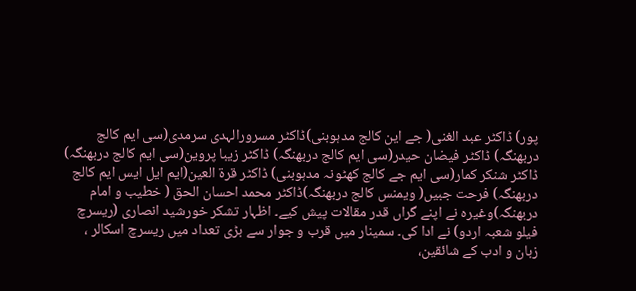پور) ڈاکٹر عبد الغنی( جے این کالج مدہوبنی)ڈاکٹر مسرورالہدی سرمدی(سی ایم کالج دربھنگہ) ڈاکٹر فیضان حیدر(سی ایم کالج دربھنگہ) ڈاکٹر زیبا پروین(سی ایم کالج دربھنگہ) ڈاکٹر شنکر کمار(سی ایم جے کالج کھٹونہ مدہوبنی) ڈاکٹر قرة العین(ایم ایل ایس ایم کالج دربھنگہ) فرحت جبیں( ویمنس کالج دربھنگہ)ڈاکٹر محمد احسان الحق ( خطیب و امام دربھنگہ)وغیرہ نے اپنے گراں قدر مقالات پیش کیے۔ اظہار تشکر خورشید انصاری (ریسرچ فیلو شعبہ اردو) نے ادا کی۔ سمینار میں قرب و جوار سے بڑی تعداد میں ریسرچ اسکالر ، زبان و ادب کے شائقین،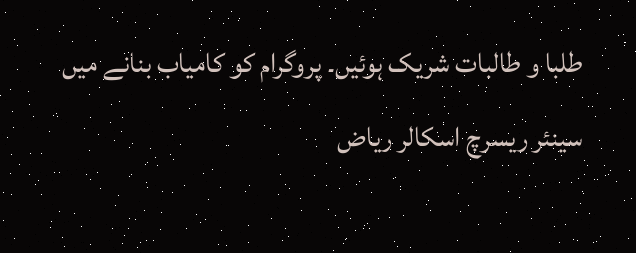طلبا و طالبات شریک ہوئیں۔ پروگرام کو کامیاب بنانے میں سینئر ریسرچ اسکالر ریاض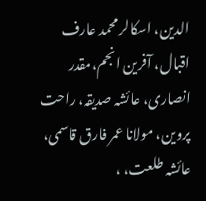الدین، اسکالر محمد عارف اقبال، آفرین انجم،مقدر انصاری، عائشہ صدیقہ، راحت پروین، مولانا عمر فارق قاسمی، عائشہ طلعت، ،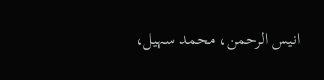انیس الرحمن، محمد سہیل،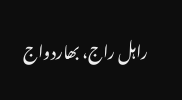راہل راج، بھاردواج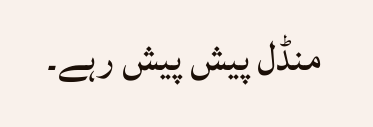منڈل پیش پیش رہے۔